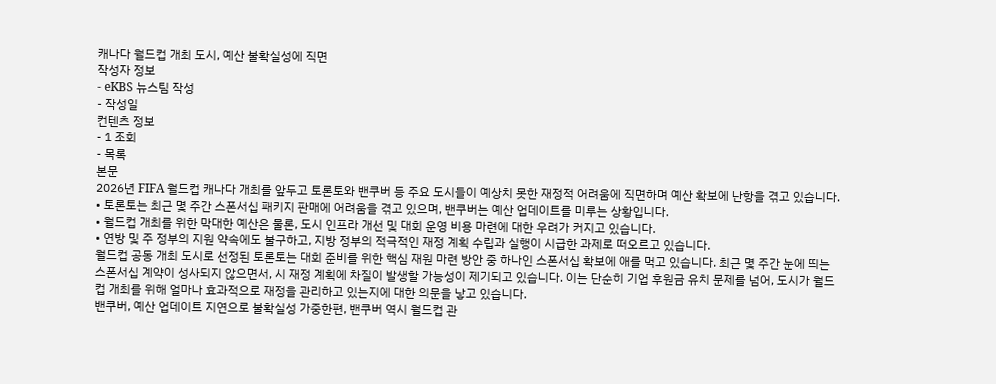캐나다 월드컵 개최 도시, 예산 불확실성에 직면
작성자 정보
- eKBS 뉴스팀 작성
- 작성일
컨텐츠 정보
- 1 조회
- 목록
본문
2026년 FIFA 월드컵 캐나다 개최를 앞두고 토론토와 밴쿠버 등 주요 도시들이 예상치 못한 재정적 어려움에 직면하며 예산 확보에 난항을 겪고 있습니다.
• 토론토는 최근 몇 주간 스폰서십 패키지 판매에 어려움을 겪고 있으며, 밴쿠버는 예산 업데이트를 미루는 상황입니다.
• 월드컵 개최를 위한 막대한 예산은 물론, 도시 인프라 개선 및 대회 운영 비용 마련에 대한 우려가 커지고 있습니다.
• 연방 및 주 정부의 지원 약속에도 불구하고, 지방 정부의 적극적인 재정 계획 수립과 실행이 시급한 과제로 떠오르고 있습니다.
월드컵 공동 개최 도시로 선정된 토론토는 대회 준비를 위한 핵심 재원 마련 방안 중 하나인 스폰서십 확보에 애를 먹고 있습니다. 최근 몇 주간 눈에 띄는 스폰서십 계약이 성사되지 않으면서, 시 재정 계획에 차질이 발생할 가능성이 제기되고 있습니다. 이는 단순히 기업 후원금 유치 문제를 넘어, 도시가 월드컵 개최를 위해 얼마나 효과적으로 재정을 관리하고 있는지에 대한 의문을 낳고 있습니다.
밴쿠버, 예산 업데이트 지연으로 불확실성 가중한편, 밴쿠버 역시 월드컵 관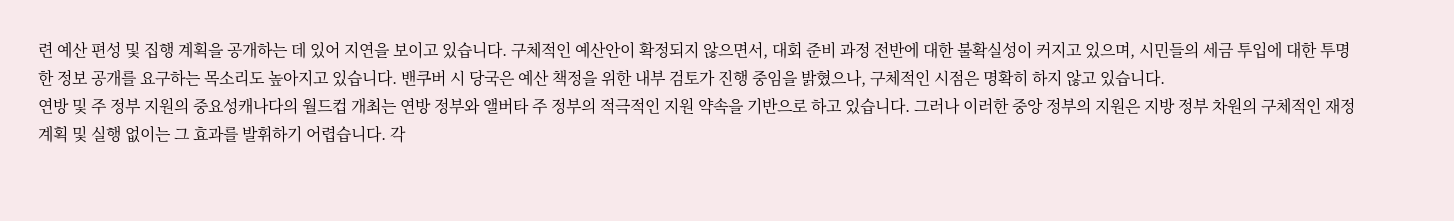련 예산 편성 및 집행 계획을 공개하는 데 있어 지연을 보이고 있습니다. 구체적인 예산안이 확정되지 않으면서, 대회 준비 과정 전반에 대한 불확실성이 커지고 있으며, 시민들의 세금 투입에 대한 투명한 정보 공개를 요구하는 목소리도 높아지고 있습니다. 밴쿠버 시 당국은 예산 책정을 위한 내부 검토가 진행 중임을 밝혔으나, 구체적인 시점은 명확히 하지 않고 있습니다.
연방 및 주 정부 지원의 중요성캐나다의 월드컵 개최는 연방 정부와 앨버타 주 정부의 적극적인 지원 약속을 기반으로 하고 있습니다. 그러나 이러한 중앙 정부의 지원은 지방 정부 차원의 구체적인 재정 계획 및 실행 없이는 그 효과를 발휘하기 어렵습니다. 각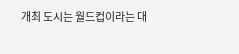개최 도시는 월드컵이라는 대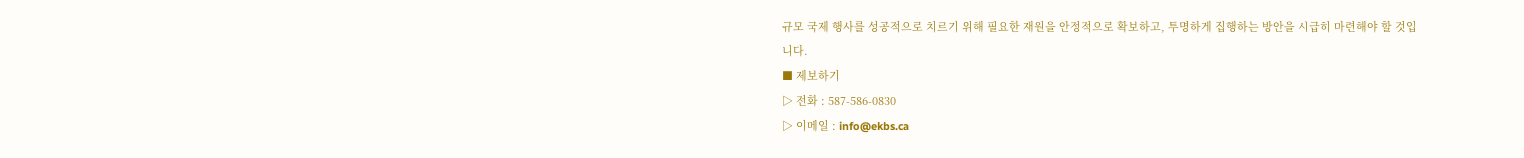규모 국제 행사를 성공적으로 치르기 위해 필요한 재원을 안정적으로 확보하고, 투명하게 집행하는 방안을 시급히 마련해야 할 것입니다.
■ 제보하기
▷ 전화 : 587-586-0830
▷ 이메일 : info@ekbs.ca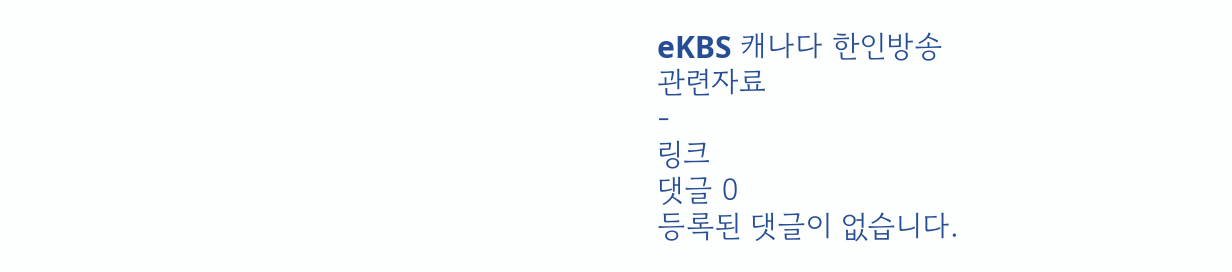eKBS 캐나다 한인방송
관련자료
-
링크
댓글 0
등록된 댓글이 없습니다.